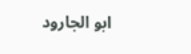ابو الجارود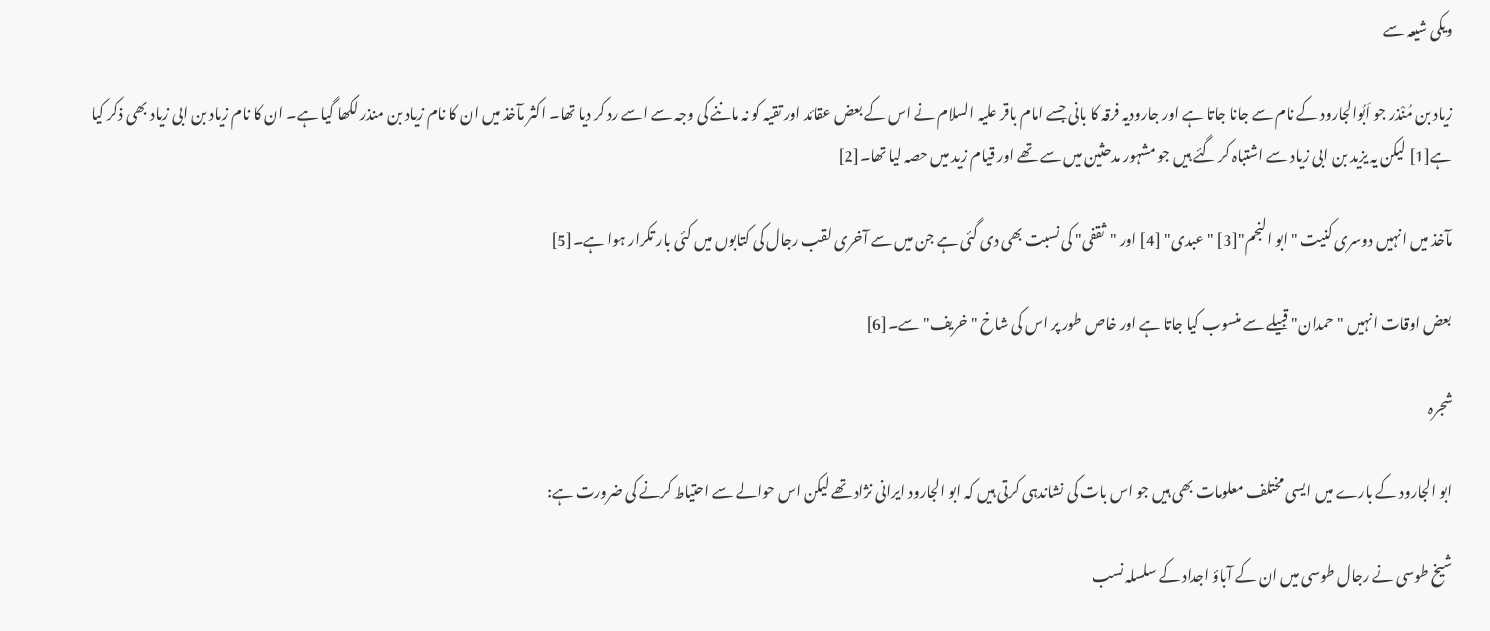ویکی شیعہ سے

زیاد بن مُنْذر جو اَبُوالجارود کے نام سے جانا جاتا ہے اور جارودیہ فرقہ کا بانی جسے امام باقر علیہ السلام نے اس کے بعض عقائد اور تقیہ کو نہ ماننے کی وجہ سے اسے رد کر دیا تھا۔ اکثر مآخذ میں ان کا نام زیاد بن منذر لکھا گیا ہے۔ ان کا نام زیاد بن ابی زیاد بھی ذکر کیا ہے[1] لیکن یہ یزید بن ابی زیاد سے اشتباہ کر گئے ہیں جو مشہور مدحثین میں سے تھے اور قیام زید میں حصہ لیا تھا۔[2]

مآخذ میں انہیں دوسری کنیت "ابو النجم"[3] "عبدی" [4] اور "ثقفی" کی نسبت بھی دی گئی ہے جن میں سے آخری لقب رجال کی کتابوں میں کئی بار تکرار ہوا ہے۔[5]

بعض اوقات انہیں "حمدان" قبیلے سے منسوب کیا جاتا ہے اور خاص طور پر اس کی شاخ "خریف" سے۔[6]

شجرہ

ابو الجارود کے بارے میں ایسی مختلف معلومات بھی ہیں جو اس بات کی نشاندہی کرتی ہیں کہ ابو الجارود ایرانی نژاد تھے لیکن اس حوالے سے احتیاط کرنے کی ضرورت ہے:

شیخ طوسی نے رجال طوسی میں ان کے آباؤ اجداد کے سلسلہ نسب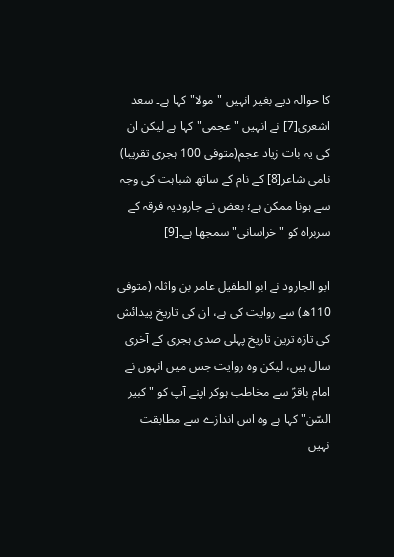کا حوالہ دیے بغیر انہیں "مولا" کہا ہے۔ سعد اشعری[7] نے انہیں "عجمی" کہا ہے لیکن ان کی یہ بات زیاد عجم(متوفی 100 ہجری تقریبا) نامی شاعر[8] کے نام کے ساتھ شباہت کی وجہ سے ہونا ممکن ہے؛ بعض نے جارودیہ فرقہ کے سربراہ کو "خراسانی" سمجھا ہے۔[9]

ابو الجارود نے ابو الطفیل عامر بن واثلہ (متوفی 110ھ) سے روایت کی ہے، ان کی تاریخ پیدائش کی تازہ ترین تاریخ پہلی صدی ہجری کے آخری سال ہیں، لیکن وہ روایت جس میں انہوں نے امام باقرؑ سے مخاطب ہوکر اپنے آپ کو "کبیر السّن" کہا ہے وہ اس اندازے سے مطابقت نہیں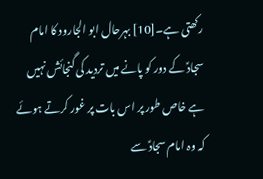رکھتی ہے۔[10] بہرحال ابو الجارود کا امام سجادؑ کے دور کو پانے میں تردید کی گنجائش نہیں ہے خاص طور پر اس بات پر غور کرتے ہوئے کہ وہ امام سجادؑ سے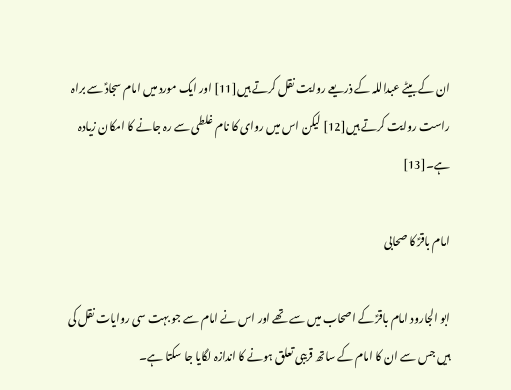ان کے بیٹے عبداللہ کے ذریعے روایت نقل کرتے ہیں[11] اور ایک مورد میں امام سجادؑ سے براہ راست روایت کرتے ہیں[12] لیکن اس میں روای کا نام غلطی سے رہ جانے کا امکان زیادہ ہے۔[13]

امام باقرؑ کا صحابی

ابو الجارود امام باقرؑ کے اصحاب میں سے تھے اور اس نے امام سے جو بہت سی روایات نقل کی ہیں جس سے ان کا امام کے ساتھ قریبی تعلق ہونے کا اندازہ لگایا جا سکتا ہے۔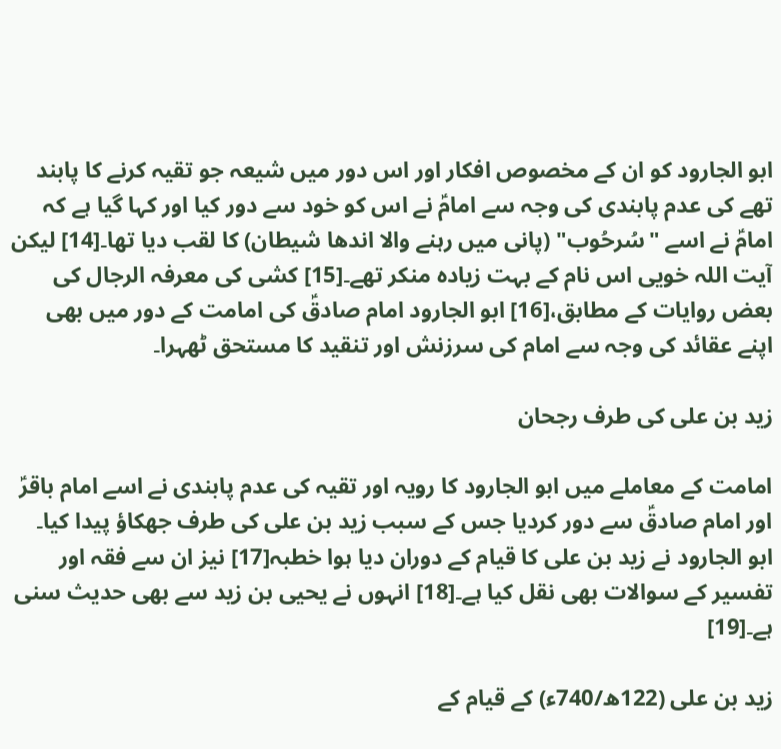ابو الجارود کو ان کے مخصوص افکار اور اس دور میں شیعہ جو تقیہ کرنے کا پابند تھے کی عدم پابندی کی وجہ سے امامؑ نے اس کو خود سے دور کیا اور کہا گیا ہے کہ امامؑ نے اسے "سُرحُوب" (پانی میں رہنے والا اندھا شیطان) کا لقب دیا تھا۔[14] لیکن آیت اللہ خویی اس نام کے بہت زیادہ منکر تھے۔[15] کشی کی معرفہ الرجال کی بعض روایات کے مطابق،[16] ابو الجارود امام صادقؑ کی امامت کے دور میں بھی اپنے عقائد کی وجہ سے امام کی سرزنش اور تنقید کا مستحق ٹھہرا۔

زید بن علی کی طرف رجحان

امامت کے معاملے میں ابو الجارود کا رویہ اور تقیہ کی عدم پابندی نے اسے امام باقرؑ اور امام صادقؑ سے دور کردیا جس کے سبب زید بن علی کی طرف جھکاؤ پیدا کیا۔ ابو الجارود نے زید بن علی کا قیام کے دوران دیا ہوا خطبہ[17] نیز ان سے فقہ اور تفسیر کے سوالات بھی نقل کیا ہے۔[18] انہوں نے یحیی بن زید سے بھی حدیث سنی ہے۔[19]

زید بن علی (122ھ/740ء) کے قیام کے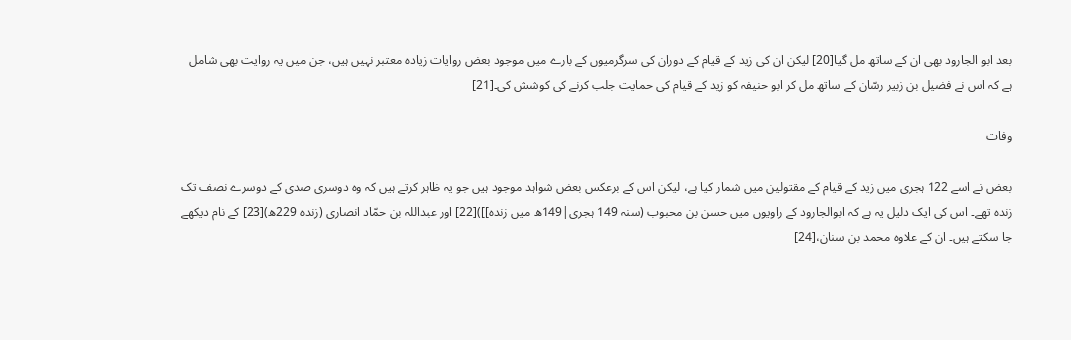بعد ابو الجارود بھی ان کے ساتھ مل گیا[20] لیکن ان کی زید کے قیام کے دوران کی سرگرمیوں کے بارے میں موجود بعض روایات زیادہ معتبر نہیں ہیں، جن میں یہ روایت بھی شامل ہے کہ اس نے فضیل بن زبیر رسّان کے ساتھ مل کر ابو حنیفہ کو زید کے قیام کی حمایت جلب کرنے کی کوشش کی۔[21]

وفات

بعض نے اسے 122 ہجری میں زید کے قیام کے مقتولین میں شمار کیا ہے، لیکن اس کے برعکس بعض شواہد موجود ہیں جو یہ ظاہر کرتے ہیں کہ وہ دوسری صدی کے دوسرے نصف تک زندہ تھے۔ اس کی ایک دلیل یہ ہے کہ ابوالجارود کے راویوں میں حسن بن محبوب (سنہ 149 ہجری|149ھ میں زندہ]])[22] اور عبداللہ بن حمّاد انصاری (زندہ 229ھ)[23] کے نام دیکھے جا سکتے ہیں۔ ان کے علاوہ محمد بن سنان،[24]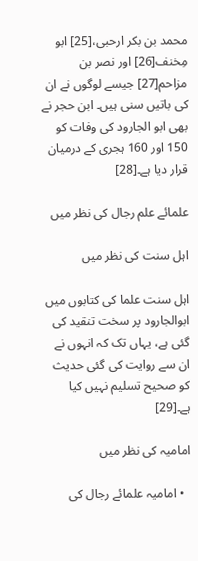محمد بن بکر ارحبی،[25] ابو مِخنف[26] اور نصر بن مزاحم[27] جیسے لوگوں نے ان کی باتیں سنی ہیں۔ ابن حجر نے بھی ابو الجارود کی وفات کو 150 اور 160 ہجری کے درمیان قرار دیا ہے۔[28]

علمائے علم رجال کی نظر میں

اہل سنت کی نظر میں

اہل سنت علما کی کتابوں میں ابوالجارود پر سخت تنقید کی گئی ہے، یہاں تک کہ انہوں نے ان سے روایت کی گئی حدیث کو صحیح تسلیم نہیں کیا ہے۔[29]

امامیہ کی نظر میں

  • امامیہ علمائے رجال کی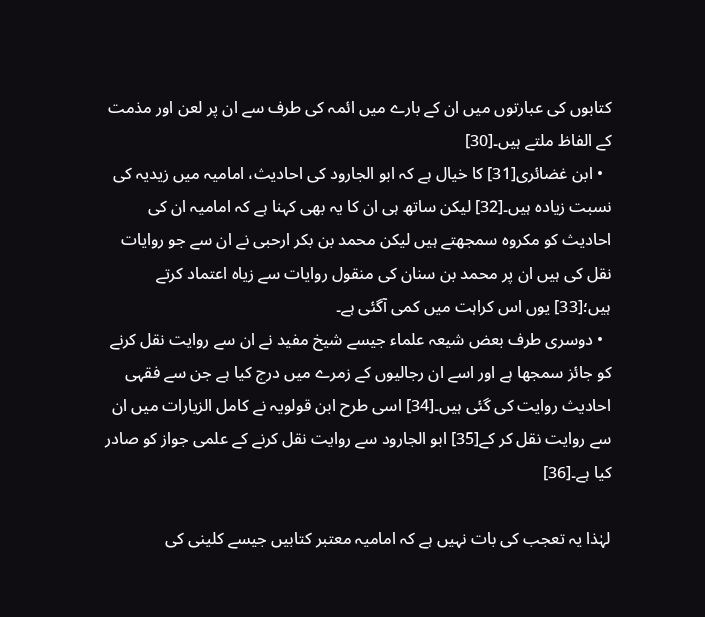کتابوں کی عبارتوں میں ان کے بارے میں ائمہ کی طرف سے ان پر لعن اور مذمت کے الفاظ ملتے ہیں۔[30]
  • ابن غضائری[31] کا خیال ہے کہ ابو الجارود کی احادیث، امامیہ میں زیدیہ کی نسبت زیادہ ہیں۔[32] لیکن ساتھ ہی ان کا یہ بھی کہنا ہے کہ امامیہ ان کی احادیث کو مکروہ سمجھتے ہیں لیکن محمد بن بکر ارحبی نے ان سے جو روایات نقل کی ہیں ان پر محمد بن سنان کی منقول روایات سے زیاہ اعتماد کرتے ہیں؛[33] یوں اس کراہت میں کمی آگئی ہے۔
  • دوسری طرف بعض شیعہ علماء جیسے شیخ مفید نے ان سے روایت نقل کرنے کو جائز سمجھا ہے اور اسے ان رجالیوں کے زمرے میں درج کیا ہے جن سے فقہی احادیث روایت کی گئی ہیں۔[34] اسی طرح ابن قولویہ نے کامل الزیارات میں ان سے روایت نقل کر کے[35] ابو الجارود سے روایت نقل کرنے کے علمی جواز کو صادر کیا ہے۔[36]

لہٰذا یہ تعجب کی بات نہیں ہے کہ امامیہ معتبر کتابیں جیسے کلینی کی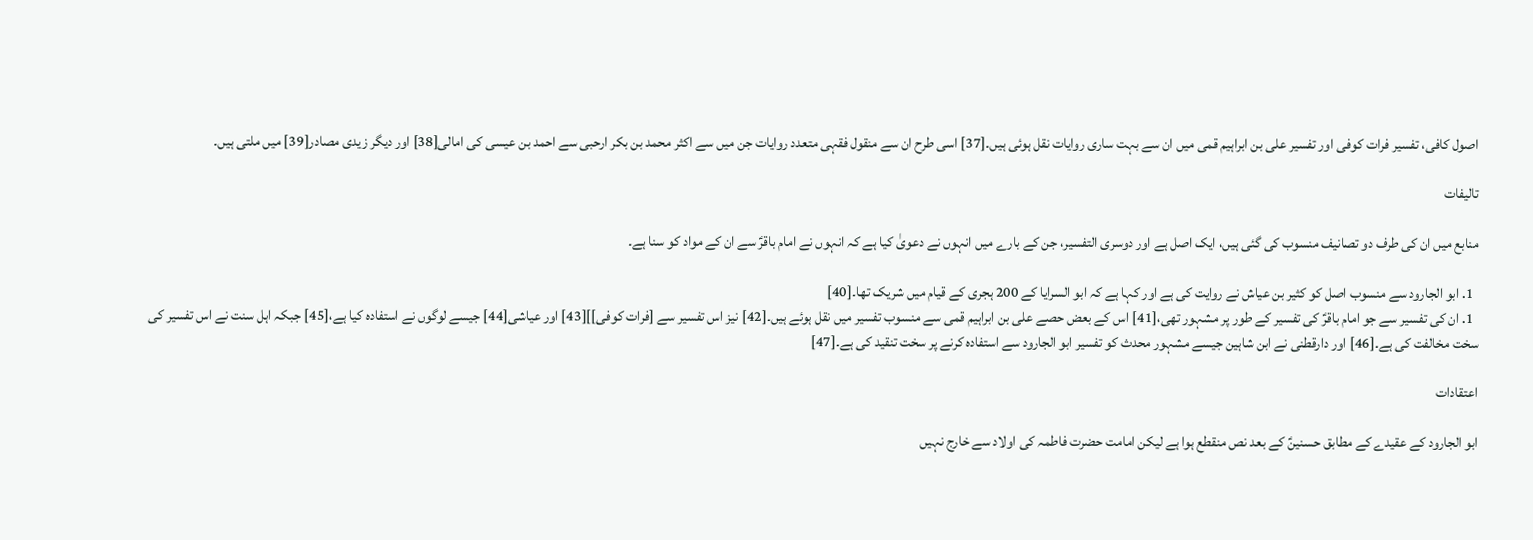اصول کافی، تفسیر فرات کوفی اور تفسیر علی بن ابراہیم قمی میں ان سے بہت ساری روایات نقل ہوئی ہیں۔[37] اسی طرح ان سے منقول فقہی متعدد روایات جن میں سے اکثر محمد بن بکر ارحبی سے احمد بن عیسی کی امالی[38] اور دیگر زیدی مصادر[39] میں ملتی ہیں۔

تالیفات

منابع میں ان کی طرف دو تصانیف منسوب کی گئی ہیں، ایک اصل ہے اور دوسری التفسیر، جن کے بارے میں انہوں نے دعویٰ کیا ہے کہ انہوں نے امام باقرؑ سے ان کے مواد کو سنا ہے۔

  1. ابو الجارود سے منسوب اصل کو کثیر بن عیاش نے روایت کی ہے اور کہا ہے کہ ابو السرایا کے 200 ہجری کے قیام میں شریک تھا۔[40]
  1. ان کی تفسیر سے جو امام باقرؑ کی تفسیر کے طور پر مشہور تھی،[41] اس کے بعض حصے علی بن ابراہیم قمی سے منسوب تفسیر میں نقل ہوئے ہیں۔[42] نیز اس تفسیر سے [فرات کوفی]][43] اور عیاشی[44] جیسے لوگوں نے استفادہ کیا ہے،[45] جبکہ اہل سنت نے اس تفسیر کی سخت مخالفت کی ہے۔[46] اور دارقطنی نے ابن شاہین جیسے مشہور محدث کو تفسیر ابو الجارود سے استفادہ کرنے پر سخت تنقید کی ہے۔[47]

اعتقادات

ابو الجارود کے عقیدے کے مطابق حسنینؑ کے بعد نص منقطع ہوا ہے لیکن امامت حضرت فاطمہ کی اولاد سے خارج نہیں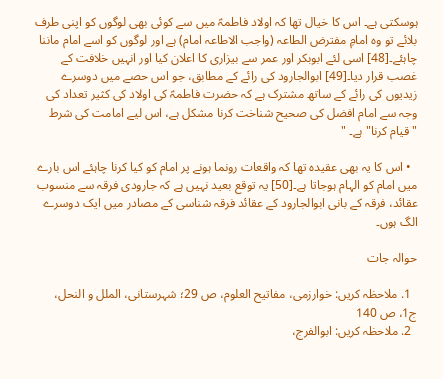ہوسکتی ہے۔ اس کا خیال تھا کہ اولاد فاطمہؑ میں سے کوئی بھی لوگوں کو اپنی طرف بلائے تو وہ امامِ مفترض الطاعہ (واجب الاطاعہ امام) ہے اور لوگوں کو اسے امام ماننا چاہئے۔[48] اسی لئے ابوبکر اور عمر سے بیزاری کا اعلان کیا اور انہیں خلافت کے غصب قرار دیا۔[49] ابوالجارود کی رائے کے مطابق، جو اس حصے میں دوسرے زیدیوں کی رائے کے ساتھ مشترک ہے کہ حضرت فاطمہؑ کی اولاد کی کثیر تعداد کی وجہ سے امام افضل کی صحیح شناخت کرنا مشکل ہے، اس لیے امامت کی شرط "قیام کرنا" ہے۔ "

  • اس کا یہ بھی عقیدہ تھا کہ واقعات رونما ہونے پر امام کو کیا کرنا چاہئے اس بارے میں امام کو الہام ہوجاتا ہے۔[50] یہ توقع بعید نہیں ہے کہ جارودی فرقہ سے منسوب عقائد، فرقہ کے بانی ابوالجارود کے عقائد فرقہ شناسی کے مصادر میں ایک دوسرے الگ ہوں۔

حوالہ جات

  1. ملاحظہ کریں: خوارزمی، مفاتیح العلوم، ص 29؛ شہرستانی، الملل و النحل، ج1، ص 140
  2. ملاحظہ کریں: ابوالفرج،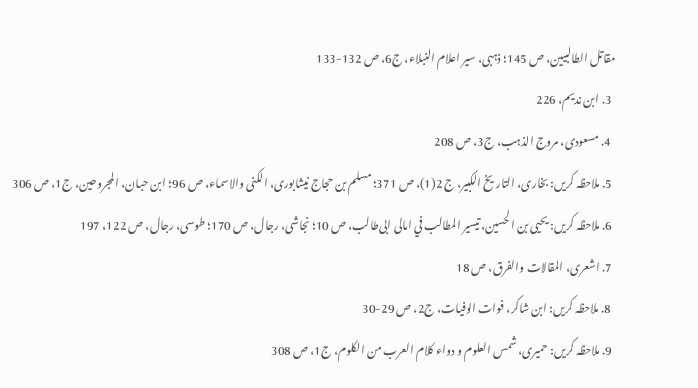مقاتل الطالبیین، ص 145؛ ذہبی، سیر اعلام النبلاء، ج6، ص 132-133
  3. ابن ندیم، 226
  4. مسعودی، مروج الذہب، ج3، ص 208
  5. ملاحظہ کریں: بخاری، التاریخ الکبیر، ج 2(1)، ص 371؛ مسلم بن حجاج نیشابوری، الکنی والاسماء، ص 96؛ ابن حبان، المجروحین، ج1، ص 306
  6. ملاحظہ کریں: يحيى بن الحسين، تیسیر المطالب في امالی ابی‌طالب، ص 10؛ نجاشی، رجال، ص 170؛ طوسی، رجال، ص 122، 197
  7. اشعری، المقالات والفرق، ص 18
  8. ملاحظہ کریں: ابن شاکر، فوات الوفیات، ج2، ص 29-30
  9. ملاحظہ کریں: حمیری، شمس العلوم و دواء کلام العرب من الکلوم، ج1، ص 308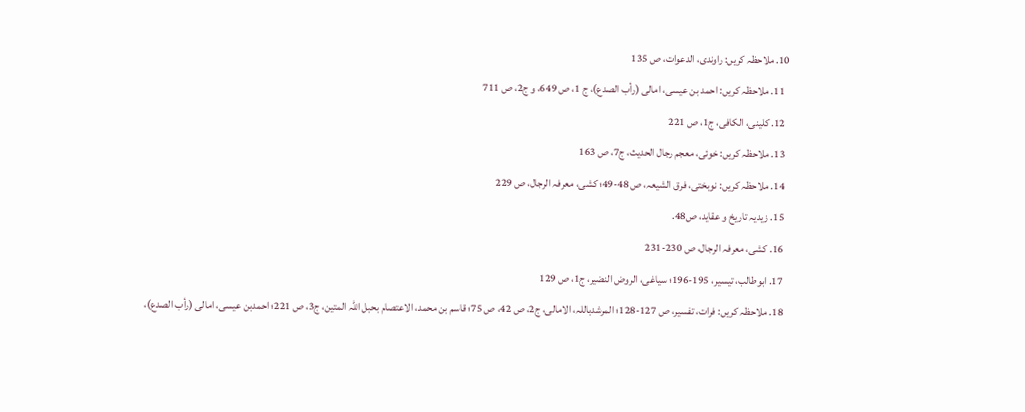10. ملاحظہ کریں: راوندی، الدعوات، ص 135
  11. ملاحظہ کریں: احمد بن عیسی، امالی (رأب الصدع)، ج 1، ص 649، و ج2، ص 711
  12. کلینی، الکافی، ج1، ص 221
  13. ملاحظہ کریں: خوئی، معجم رجال الحدیث، ج7، ص 163
  14. ملاحظہ کریں: نوبختی، فرق الشیعہ، ص 48-49؛ کشی، معرفہ الرجال، ص 229
  15. زیدیہ تاریخ و عقاید، ص48.
  16. کشی، معرفہ الرجال، ص 230-231
  17. ابوطالب، تیسیر، 195-196؛ سیاغی، الروض النضیر، ج1، ص 129
  18. ملاحظہ کریں: فرات، تفسیر، ص 127-128؛ المرشدباللہ، الامالی، ج2، ص 42، ص 75؛ قاسم بن محمد، الاعتصام بحبل اللہ المتین، ج3، ص 221؛ احمدبن عیسی، امالی (رأب الصدع)،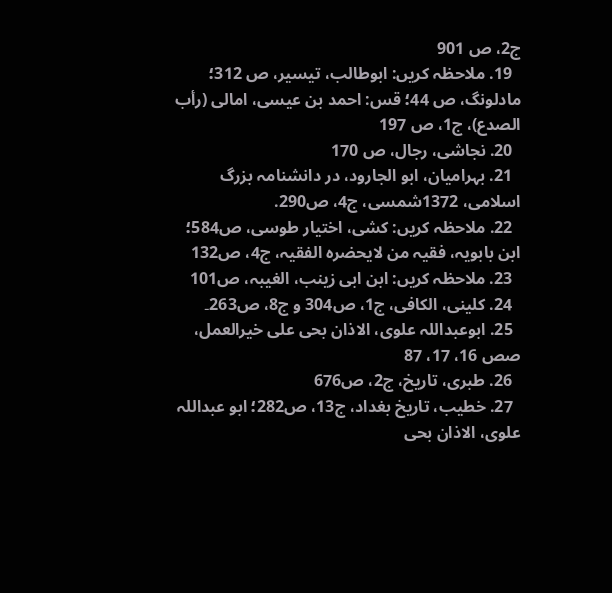ج2، ص 901
  19. ملاحظہ کریں: ابوطالب، تیسیر، ص 312؛ مادلونگ، ص 44؛ قس: احمد بن عیسی، امالی (رأب الصدع)، ج1، ص 197
  20. نجاشی، رجال، ص 170
  21. بہرامیان، ابو الجارود، در دانشنامہ بزرگ اسلامی، 1372شمسی، ج4، ص290.
  22. ملاحظہ کریں: کشی، اختیار طوسی، ص584؛ ابن بابویہ، فقیہ من لایحضرہ الفقیہ، ج4، ص132
  23. ملاحظہ کریں: ابن ابی زینب، الغیبہ، ص101
  24. کلینی، الکافی، ج1، ص304 و ج8، ص263۔
  25. ابوعبداللہ علوی، الاذان بحی علی خیرالعمل، صص 16، 17، 87
  26. طبری، تاریخ، ج2، ص676
  27. خطیب، تاریخ بغداد، ج13، ص282؛ ابو عبداللہ علوی، الاذان بحی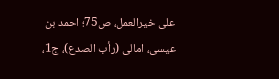علی خیرالعمل، ص75؛ احمد بن عیسی، امالی (رأب الصدع)، ج1،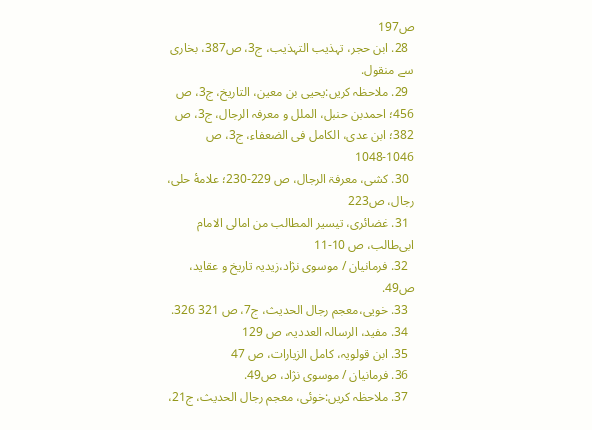ص197
  28. ابن حجر، تہذیب التہذیب، ج3، ص387، بخاری سے منقول.
  29. ملاحظہ کریں:یحیی بن معین، التاریخ، ج3، ص 456؛ احمدبن حنبل، الملل و معرفہ الرجال، ج3، ص 382؛ ابن عدی، الکامل فی الضعفاء، ج3، ص 1046-1048
  30. کشی، معرفۃ الرجال، ص 229-230؛ علامۀ حلی، رجال، ص223
  31. غضائری، تیسیر المطالب من امالی الامام ابی‌طالب، ص 10-11
  32. فرمانیان / موسوی نژاد،زیدیہ تاریخ و عقاید، ص49.
  33. خویی،معجم رجال الحدیث، ج7، ص 321 326.
  34. مفید، الرسالہ العددیہ، ص 129
  35. ابن قولویہ، کامل الزیارات، ص 47
  36. فرمانیان / موسوی نژاد، ص49.
  37. ملاحظہ کریں:خوئی، معجم رجال الحدیث، ج21،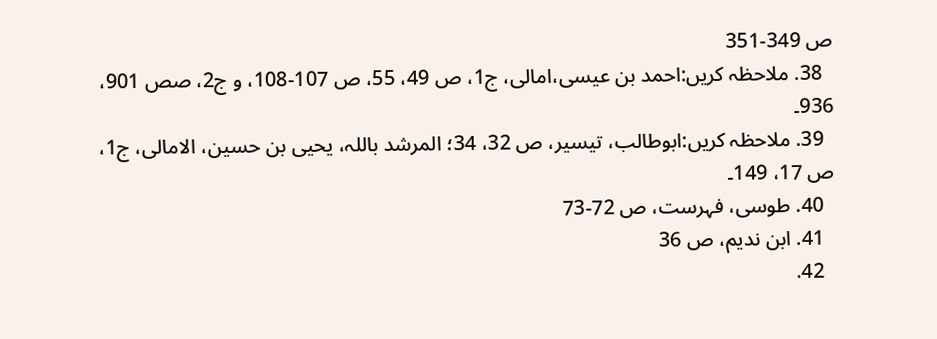ص 349-351
  38. ملاحظہ کریں:احمد بن عیسی،امالی، ج1، ص 49، 55، ص 107-108، و ج2، صص 901، 936۔
  39. ملاحظہ کریں:ابوطالب، تیسیر، ص 32، 34؛ المرشد باللہ، یحیی بن حسین، الامالی، ج1، ص 17، 149۔
  40. طوسی، فہرست، ص 72-73
  41. ابن ندیم، ص 36
  42.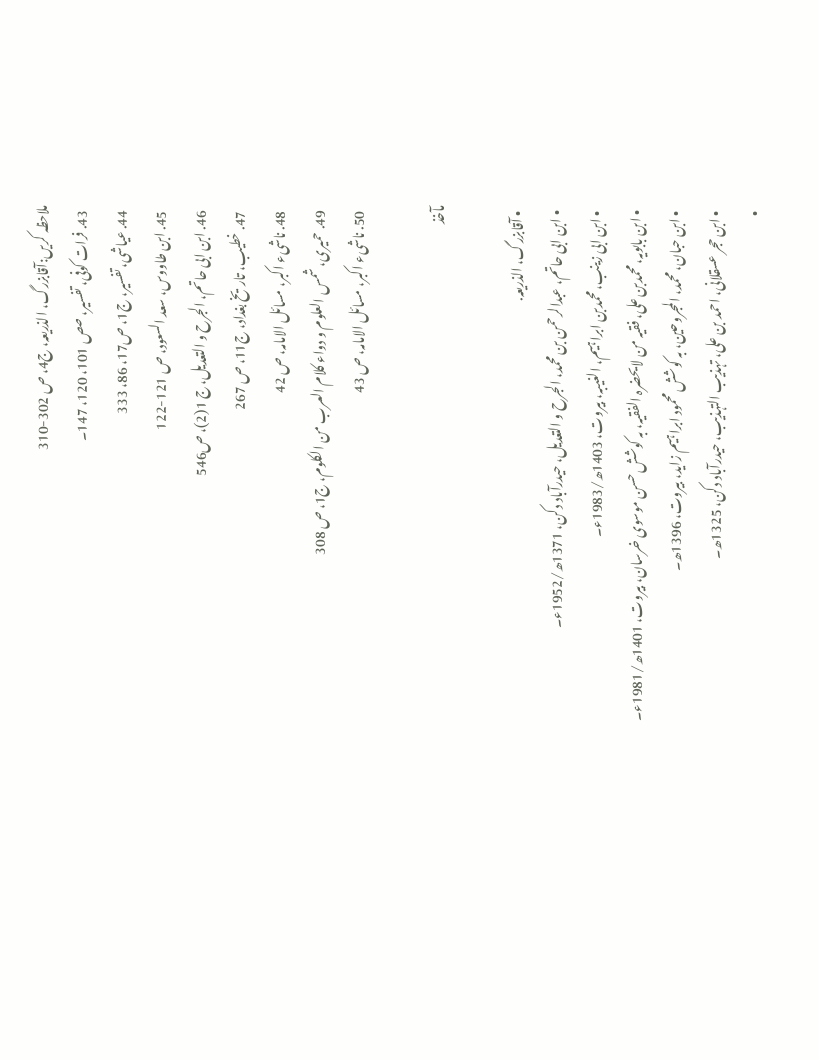ملاحظہ کریں:آقابزرگ، الذریعہ، ج4، ص 302-310
  43. فرات کوفی، تفسیر، صص 101، 120، 147۔
  44. عیاشی، تفسیر، ج1، ص17، 86، 333
  45. ابن طاووس، سعد السعود، ص 121-122
  46. ابن ابی حاتم، الجرح و التعدیل، ج 1(2)، ص546
  47. خطیب، تاریخ بغداد، ج11، ص 267
  48. ناشیء اکبر، مسائل الامامہ، ص 42
  49. حمیری، شمس العلوم و دواء کلام العرب من الکلوم، ج1، ص 308
  50. ناشیء اکبر، مسائل الامامہ، ص 43

مآخذ

  • آقابزرگ، الذریعہ.
  • ابن ابی حاتم، عبدالرحمن بن محمد، الجرح و التعدیل، حیدرآباد دکن، 1371ھ/1952ء۔
  • ابن ابی زینب، محمدبن ابراہیم، الغیبہ، بیروت، 1403ھ/1983ء۔
  • ابن بابویہ، محمدبن علی، فقیہ من لایحضرہ الفقیہ، بہ کوشش حسن موسوی خرسان، بیروت، 1401ھ/1981ء۔
  • ابن حبان، محمد، المجروحین، بہ کوشش محمود ابراہیم زاید، بیروت، 1396ھ۔
  • ابن حجر عسقلانی، احمد بن علی، تہذیب التہذیب، حیدرآباد دکن، 1325ھ۔
  •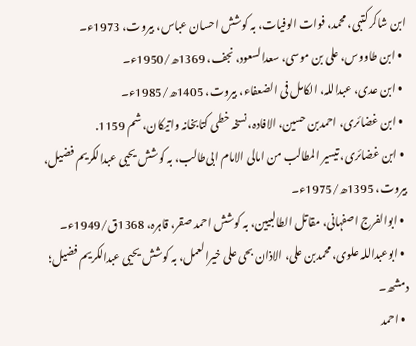ابن شاکر کتبی، محمد، فوات الوفیات، بہ کوشش احسان عباس، بیروت، 1973ء۔
  • ابن طاووس، علی بن موسی، سعدالسعود، نجف، 1369ھ/1950ء۔
  • ابن عدی، عبداللہ، الکامل فی الضعفاء، بیروت، 1405ھ/1985ء۔
  • ابن غضائری، احمدبن حسین، الافادہ، نسخہ خطی کتابخانہ واتیکان، شم 1159.
  • ابن غضائری، تیسیر المطالب من امالی الامام ابی‌طالب، بہ کوشش یحیی عبدالکریم فضیل، بیروت، 1395ھ/1975ء۔
  • ابوالفرج اصفہانی، مقاتل الطالبیین، بہ کوشش احمد صقر، قاہرہ، 1368ق/1949ء۔
  • ابوعبداللہ علوی، محمدبن علی، الاذان بحی علی خیرالعمل، بہ کوشش یحیی عبدالکریم فضیل؛ دمشھ۔
  • احمد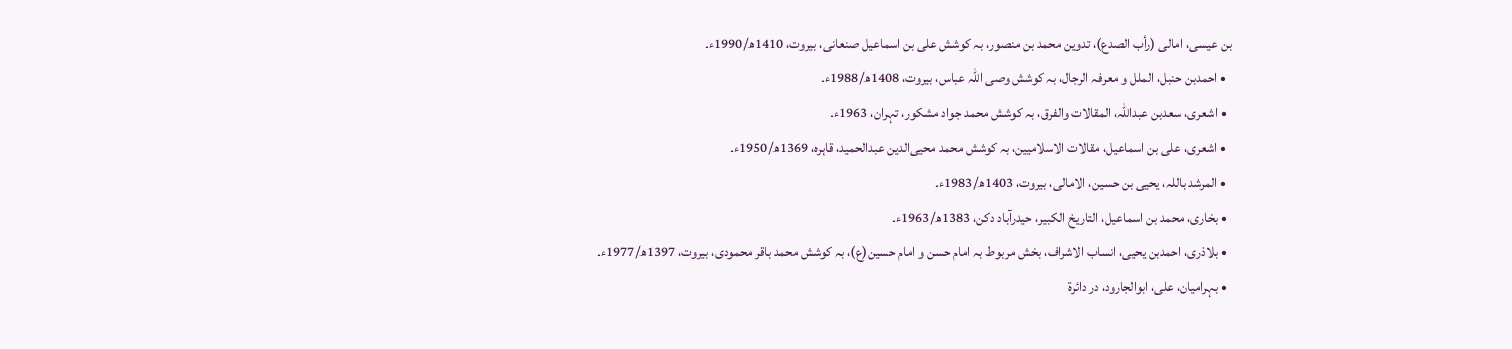بن عیسی، امالی (رأب الصدع)، تدوین محمد بن منصور، بہ کوشش علی بن اسماعیل صنعانی، بیروت، 1410ھ/1990ء۔
  • احمدبن حنبل، الملل و معرفہ الرجال، بہ کوشش وصی اللہ عباس، بیروت، 1408ھ/1988ء۔
  • اشعری، سعدبن عبداللہ، المقالات والفرق، بہ کوشش محمد جواد مشکور، تہران، 1963ء۔
  • اشعری، علی بن اسماعیل، مقالات الاسلامیین، بہ کوشش محمد محیی‌الدین عبدالحمید، قاہرہ، 1369ھ/1950ء۔
  • المرشد باللہ، یحیی بن حسین، الامالی، بیروت، 1403ھ/1983ء۔
  • بخاری، محمد بن اسماعیل، التاریخ الکبیر، حیدرآباد دکن، 1383ھ/1963ء۔
  • بلاذری، احمدبن یحیی، انساب الاشراف، بخش مربوط بہ امام حسن و امام حسین(ع)، بہ کوشش محمد باقر محمودی، بیروت، 1397ھ/1977ء۔
  • بہرامیان، علی، ابوالجارود، در دائرة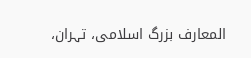المعارف بزرگ اسلامی، تہران،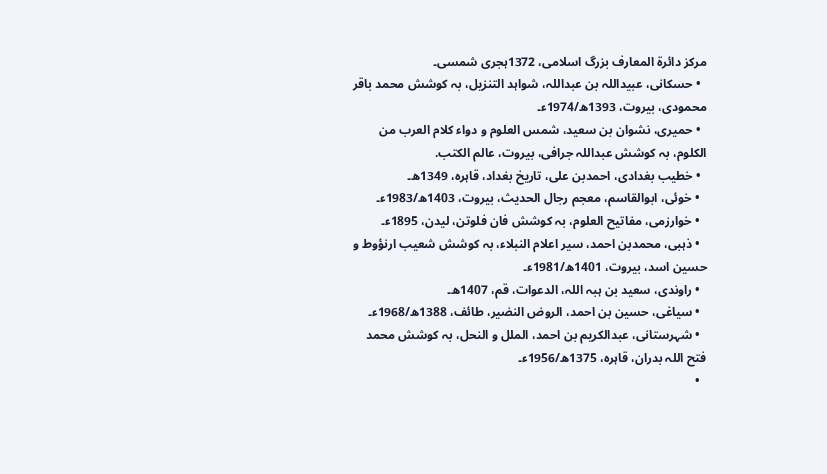مرکز دائرة المعارف بزرگ اسلامی، 1372ہجری شمسی۔
  • حسکانی، عبیداللہ بن عبداللہ، شواہد التنزیل، بہ کوشش محمد باقر محمودی، بیروت، 1393ھ/1974ء۔
  • حمیری، نشوان بن سعید، شمس العلوم و دواء کلام العرب من الکلوم، بہ کوشش عبداللہ جرافی، بیروت، عالم الکتب.
  • خطیب بغدادی، احمدبن علی، تاریخ بغداد، قاہرہ، 1349ھ۔
  • خوئی، ابوالقاسم، معجم رجال الحدیث، بیروت، 1403ھ/1983ء۔
  • خوارزمی، مفاتیح العلوم، بہ کوشش فان فلوتن، لیدن، 1895ء۔
  • ذہبی، محمدبن احمد، سیر اعلام النبلاء، بہ کوشش شعیب ارنؤوط و حسین اسد، بیروت، 1401ھ/1981ء۔
  • راوندی، سعید بن ہبہ اللہ، الدعوات، قم، 1407ھ۔
  • سیاغی، حسین بن احمد، الروض النضیر، طائف، 1388ھ/1968ء۔
  • شہرستانی، عبدالکریم بن احمد، الملل و النحل، بہ کوشش محمد فتح اللہ بدران، قاہرہ، 1375ھ/1956ء۔
  •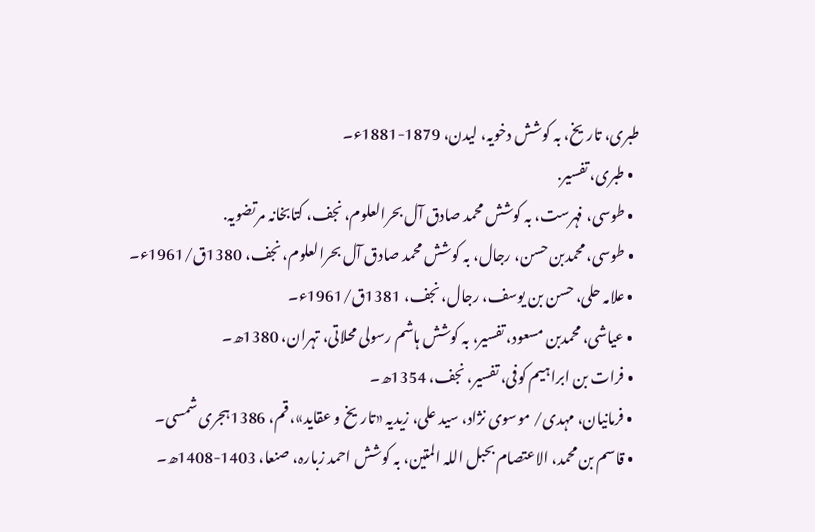طبری، تاریخ، بہ کوشش دخویہ، لیدن، 1879-1881ء۔
  • طبری، تفسیر.
  • طوسی، فہرست، بہ کوشش محمد صادق آل بحرالعلوم، نجف، کتابخانہ مرتضویہ.
  • طوسی، محمدبن حسن، رجال، بہ کوشش محمد صادق آل بحرالعلوم، نجف، 1380ق/1961ء۔
  • علامہ حلی، حسن بن یوسف، رجال، نجف، 1381ق/1961ء۔
  • عیاشی، محمدبن مسعود، تفسیر، بہ کوشش ہاشم رسولی محلاتی، تہران، 1380ھ۔
  • فرات بن ابراہیم کوفی، تفسیر، نجف، 1354ھ۔
  • فرمانیان، مہدی/ موسوی نژاد، سید علی، زیدیہ «تاریخ و عقاید»، قم، 1386ہجری شمسی۔
  • قاسم بن محمد، الاعتصام بحبل اللہ المتین، بہ کوشش احمد زبارہ، صنعا، 1403-1408ھ۔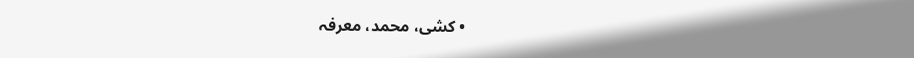• کشی، محمد، معرفہ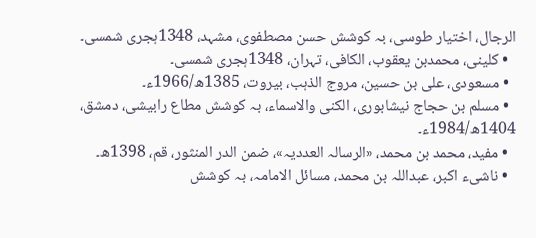الرجال، اختیار طوسی، بہ کوشش حسن مصطفوی، مشہد، 1348ہجری شمسی۔
  • کلینی، محمدبن یعقوب، الکافی، تہران، 1348ہجری شمسی۔
  • مسعودی، علی بن حسین، مروج الذہب، بیروت، 1385ھ/1966ء۔
  • مسلم بن حجاج نیشابوری، الکنی والاسماء، بہ کوشش مطاع رابیشی، دمشق، 1404ھ/1984ء۔
  • مفید، محمد بن محمد، «الرسالہ العددیہ»، ضمن الدر المنثور، قم، 1398ھ۔
  • ناشیء اکبر، عبداللہ بن محمد، مسائل الامامہ، بہ کوشش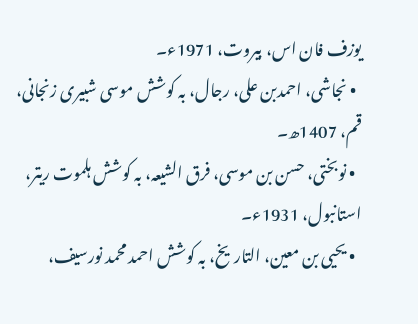یوزف فان اس، بیروت، 1971ء۔
  • نجاشی، احمدبن علی، رجال، بہ کوشش موسی شبیری زنجانی، قم، 1407ھ۔
  • نوبختی، حسن بن موسی، فرق الشیعہ، بہ کوشش ہلموت ریتر، استانبول، 1931ء۔
  • یحیی بن معین، التاریخ، بہ کوشش احمد محمد نورسیف،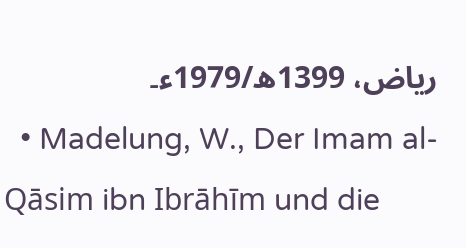ریاض، 1399ھ/1979ء۔
  • Madelung, W., Der Imam al-Qāsim ibn Ibrāhīm und die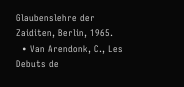Glaubenslehre der Zaiditen, Berlin, 1965.
  • Van Arendonk, C., Les Debuts de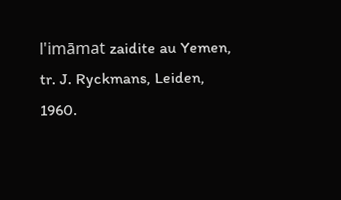l'imāmat zaidite au Yemen, tr. J. Ryckmans, Leiden, 1960.